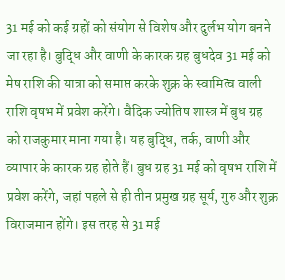31 मई को कई ग्रहों को संयोग से विशेष और दुर्लभ योग बनने जा रहा है। बुद्धि और वाणी के कारक ग्रह बुधदेव 31 मई को मेष राशि की यात्रा को समाप्त करके शुक्र के स्वामित्व वाली राशि वृषभ में प्रवेश करेंगे। वैदिक ज्योतिष शास्त्र में बुध ग्रह को राजकुमार माना गया है। यह बुद्धि, तर्क, वाणी और व्यापार के कारक ग्रह होते हैं। बुध ग्रह 31 मई को वृषभ राशि में प्रवेश करेंगे, जहां पहले से ही तीन प्रमुख ग्रह सूर्य, गुरु और शुक्र विराजमान होंगे। इस तरह से 31 मई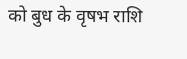को बुध के वृषभ राशि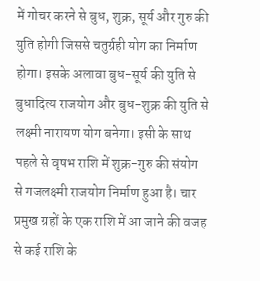में गोचर करने से बुध, शुक्र, सूर्य और गुरु की युति होगी जिससे चतुर्ग्रही योग का निर्माण होगा। इसके अलावा बुध-सूर्य की युति से बुधादित्य राजयोग और बुध-शुक्र की युति से लक्ष्मी नारायण योग बनेगा। इसी के साथ पहले से वृषभ राशि में शुक्र-गुरु की संयोग से गजलक्ष्मी राजयोग निर्माण हुआ है। चार प्रमुख ग्रहों के एक राशि में आ जाने की वजह से कई राशि के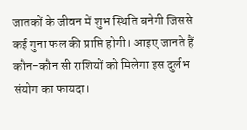जातकों के जीवन में शुभ स्थिति बनेगी जिससे कई गुना फल की प्राप्ति होगी। आइए जानते हैं कौन-कौन सी राशियों को मिलेगा इस दुर्लभ संयोग का फायदा।